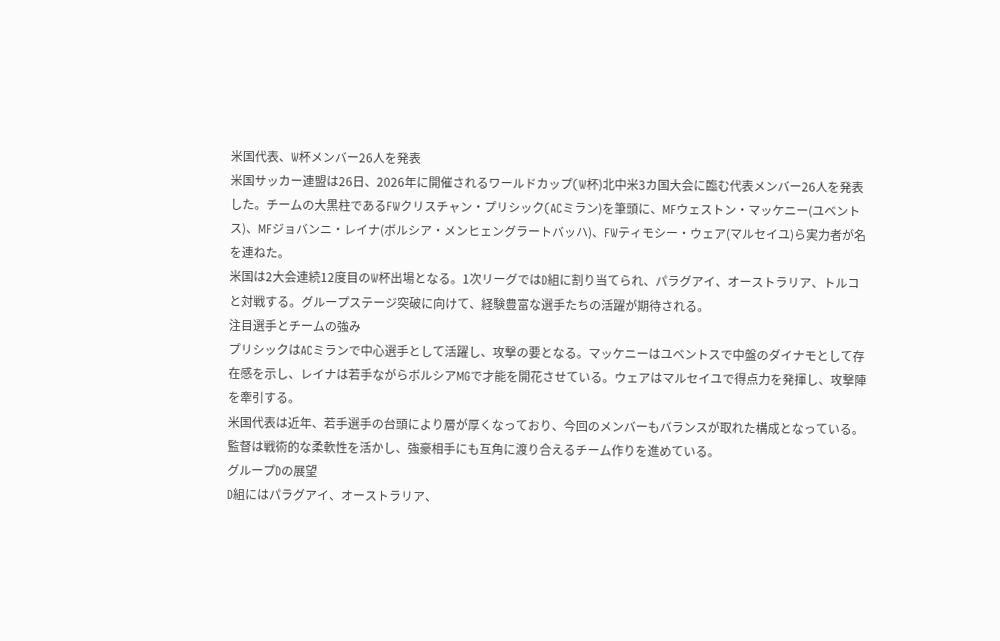米国代表、W杯メンバー26人を発表
米国サッカー連盟は26日、2026年に開催されるワールドカップ(W杯)北中米3カ国大会に臨む代表メンバー26人を発表した。チームの大黒柱であるFWクリスチャン・プリシック(ACミラン)を筆頭に、MFウェストン・マッケニー(ユベントス)、MFジョバンニ・レイナ(ボルシア・メンヒェングラートバッハ)、FWティモシー・ウェア(マルセイユ)ら実力者が名を連ねた。
米国は2大会連続12度目のW杯出場となる。1次リーグではD組に割り当てられ、パラグアイ、オーストラリア、トルコと対戦する。グループステージ突破に向けて、経験豊富な選手たちの活躍が期待される。
注目選手とチームの強み
プリシックはACミランで中心選手として活躍し、攻撃の要となる。マッケニーはユベントスで中盤のダイナモとして存在感を示し、レイナは若手ながらボルシアMGで才能を開花させている。ウェアはマルセイユで得点力を発揮し、攻撃陣を牽引する。
米国代表は近年、若手選手の台頭により層が厚くなっており、今回のメンバーもバランスが取れた構成となっている。監督は戦術的な柔軟性を活かし、強豪相手にも互角に渡り合えるチーム作りを進めている。
グループDの展望
D組にはパラグアイ、オーストラリア、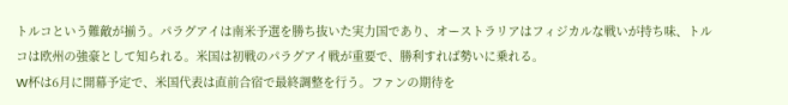トルコという難敵が揃う。パラグアイは南米予選を勝ち抜いた実力国であり、オーストラリアはフィジカルな戦いが持ち味、トルコは欧州の強豪として知られる。米国は初戦のパラグアイ戦が重要で、勝利すれば勢いに乗れる。
W杯は6月に開幕予定で、米国代表は直前合宿で最終調整を行う。ファンの期待を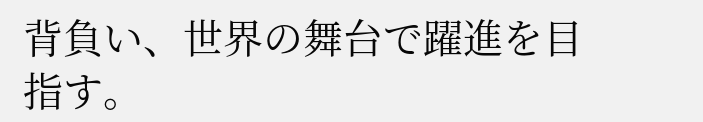背負い、世界の舞台で躍進を目指す。